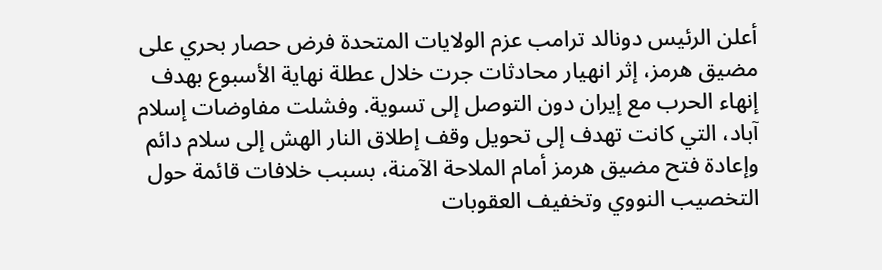أعلن الرئيس دونالد ترامب عزم الولايات المتحدة فرض حصار بحري على مضيق هرمز، إثر انهيار محادثات جرت خلال عطلة نهاية الأسبوع بهدف إنهاء الحرب مع إيران دون التوصل إلى تسوية. وفشلت مفاوضات إسلام آباد، التي كانت تهدف إلى تحويل وقف إطلاق النار الهش إلى سلام دائم وإعادة فتح مضيق هرمز أمام الملاحة الآمنة، بسبب خلافات قائمة حول التخصيب النووي وتخفيف العقوبات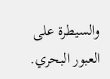والسيطرة على العبور البحري.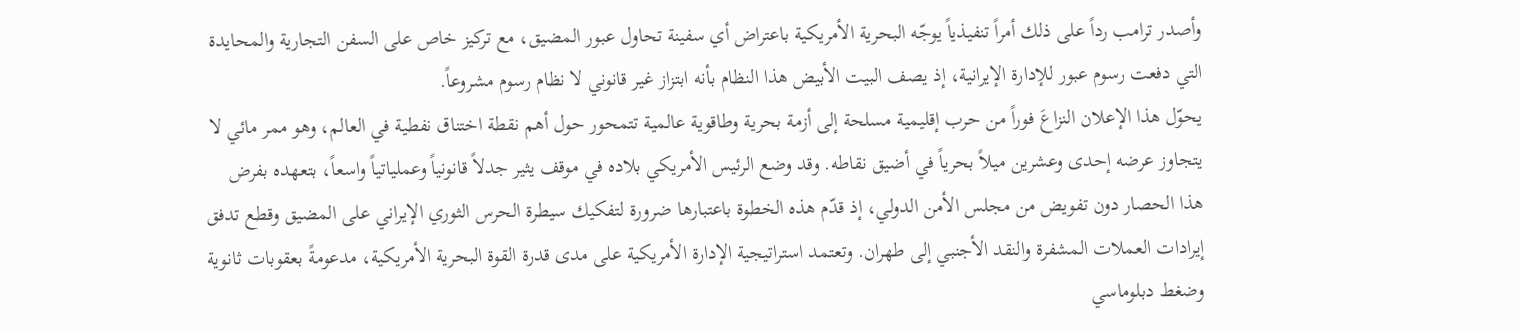وأصدر ترامب رداً على ذلك أمراً تنفيذياً يوجّه البحرية الأمريكية باعتراض أي سفينة تحاول عبور المضيق، مع تركيز خاص على السفن التجارية والمحايدة التي دفعت رسوم عبور للإدارة الإيرانية، إذ يصف البيت الأبيض هذا النظام بأنه ابتزاز غير قانوني لا نظام رسوم مشروعاً.
يحوّل هذا الإعلان النزاعَ فوراً من حرب إقليمية مسلحة إلى أزمة بحرية وطاقوية عالمية تتمحور حول أهم نقطة اختناق نفطية في العالم، وهو ممر مائي لا يتجاوز عرضه إحدى وعشرين ميلاً بحرياً في أضيق نقاطه. وقد وضع الرئيس الأمريكي بلاده في موقف يثير جدلاً قانونياً وعملياتياً واسعاً، بتعهده بفرض هذا الحصار دون تفويض من مجلس الأمن الدولي، إذ قدّم هذه الخطوة باعتبارها ضرورة لتفكيك سيطرة الحرس الثوري الإيراني على المضيق وقطع تدفق إيرادات العملات المشفرة والنقد الأجنبي إلى طهران. وتعتمد استراتيجية الإدارة الأمريكية على مدى قدرة القوة البحرية الأمريكية، مدعومةً بعقوبات ثانوية وضغط دبلوماسي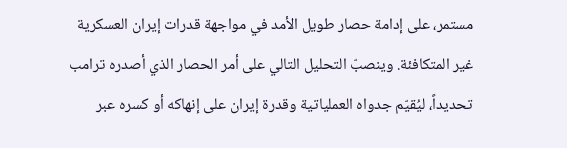مستمر، على إدامة حصار طويل الأمد في مواجهة قدرات إيران العسكرية غير المتكافئة. وينصبّ التحليل التالي على أمر الحصار الذي أصدره ترامب تحديداً، ليُقيّم جدواه العملياتية وقدرة إيران على إنهاكه أو كسره عبر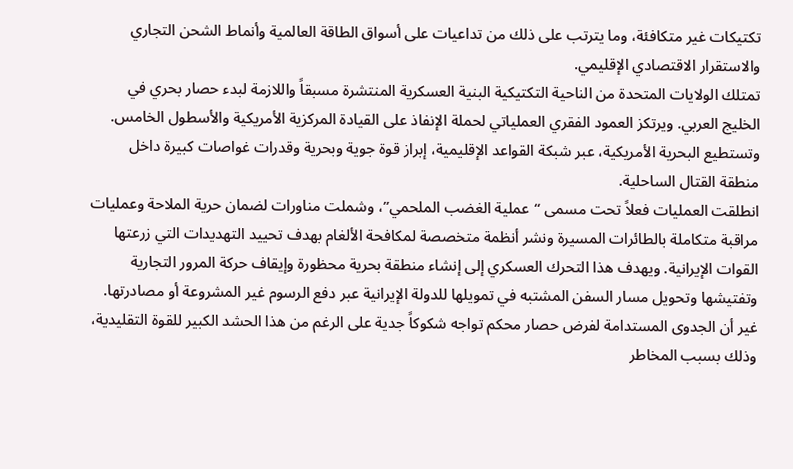تكتيكات غير متكافئة، وما يترتب على ذلك من تداعيات على أسواق الطاقة العالمية وأنماط الشحن التجاري والاستقرار الاقتصادي الإقليمي.
تمتلك الولايات المتحدة من الناحية التكتيكية البنية العسكرية المنتشرة مسبقاً واللازمة لبدء حصار بحري في الخليج العربي. ويرتكز العمود الفقري العملياتي لحملة الإنفاذ على القيادة المركزية الأمريكية والأسطول الخامس. وتستطيع البحرية الأمريكية، عبر شبكة القواعد الإقليمية، إبراز قوة جوية وبحرية وقدرات غواصات كبيرة داخل منطقة القتال الساحلية.
انطلقت العمليات فعلاً تحت مسمى “عملية الغضب الملحمي”، وشملت مناورات لضمان حرية الملاحة وعمليات مراقبة متكاملة بالطائرات المسيرة ونشر أنظمة متخصصة لمكافحة الألغام بهدف تحييد التهديدات التي زرعتها القوات الإيرانية. ويهدف هذا التحرك العسكري إلى إنشاء منطقة بحرية محظورة وإيقاف حركة المرور التجارية وتفتيشها وتحويل مسار السفن المشتبه في تمويلها للدولة الإيرانية عبر دفع الرسوم غير المشروعة أو مصادرتها.
غير أن الجدوى المستدامة لفرض حصار محكم تواجه شكوكاً جدية على الرغم من هذا الحشد الكبير للقوة التقليدية، وذلك بسبب المخاطر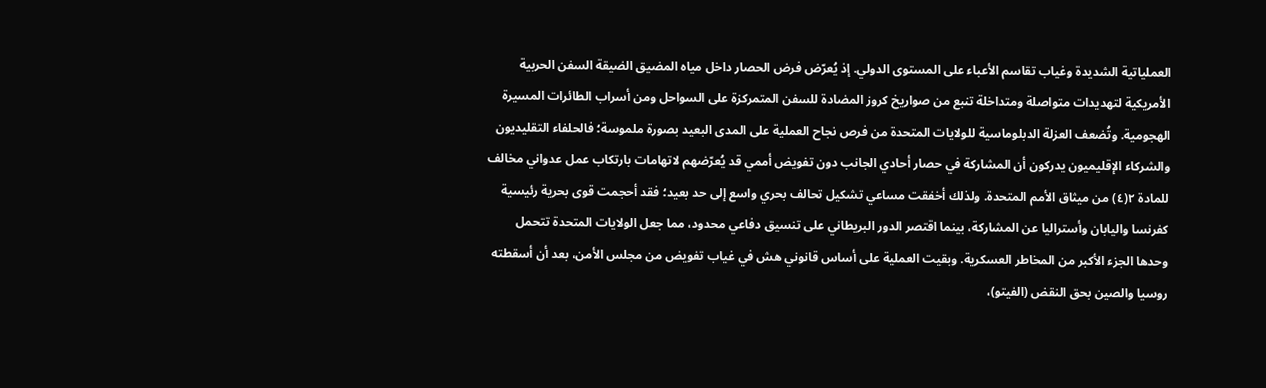العملياتية الشديدة وغياب تقاسم الأعباء على المستوى الدولي. إذ يُعرّض فرض الحصار داخل مياه المضيق الضيقة السفن الحربية الأمريكية لتهديدات متواصلة ومتداخلة تنبع من صواريخ كروز المضادة للسفن المتمركزة على السواحل ومن أسراب الطائرات المسيرة الهجومية. وتُضعف العزلة الدبلوماسية للولايات المتحدة من فرص نجاح العملية على المدى البعيد بصورة ملموسة؛ فالحلفاء التقليديون والشركاء الإقليميون يدركون أن المشاركة في حصار أحادي الجانب دون تفويض أممي قد يُعرّضهم لاتهامات بارتكاب عمل عدواني مخالف للمادة ٢(٤) من ميثاق الأمم المتحدة. ولذلك أخفقت مساعي تشكيل تحالف بحري واسع إلى حد بعيد؛ فقد أحجمت قوى بحرية رئيسية كفرنسا واليابان وأستراليا عن المشاركة، بينما اقتصر الدور البريطاني على تنسيق دفاعي محدود، مما جعل الولايات المتحدة تتحمل وحدها الجزء الأكبر من المخاطر العسكرية. وبقيت العملية على أساس قانوني هش في غياب تفويض من مجلس الأمن، بعد أن أسقطته روسيا والصين بحق النقض (الفيتو)،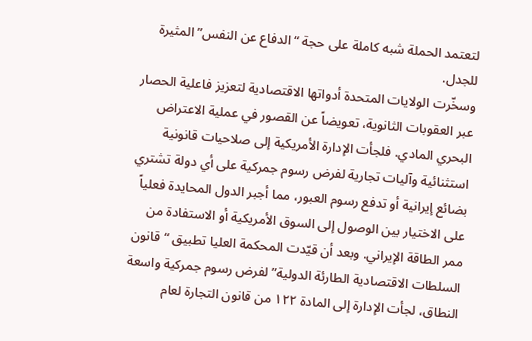لتعتمد الحملة شبه كاملة على حجة “الدفاع عن النفس” المثيرة للجدل.
وسخّرت الولايات المتحدة أدواتها الاقتصادية لتعزيز فاعلية الحصار عبر العقوبات الثانوية، تعويضاً عن القصور في عملية الاعتراض البحري المادي. فلجأت الإدارة الأمريكية إلى صلاحيات قانونية استثنائية وآليات تجارية لفرض رسوم جمركية على أي دولة تشتري بضائع إيرانية أو تدفع رسوم العبور، مما أجبر الدول المحايدة فعلياً على الاختيار بين الوصول إلى السوق الأمريكية أو الاستفادة من ممر الطاقة الإيراني. وبعد أن قيّدت المحكمة العليا تطبيق “قانون السلطات الاقتصادية الطارئة الدولية” لفرض رسوم جمركية واسعة النطاق، لجأت الإدارة إلى المادة ١٢٢ من قانون التجارة لعام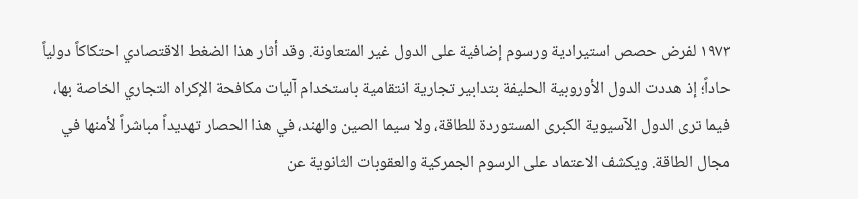١٩٧٣ لفرض حصص استيرادية ورسوم إضافية على الدول غير المتعاونة. وقد أثار هذا الضغط الاقتصادي احتكاكاً دولياً حاداً؛ إذ هددت الدول الأوروبية الحليفة بتدابير تجارية انتقامية باستخدام آليات مكافحة الإكراه التجاري الخاصة بها، فيما ترى الدول الآسيوية الكبرى المستوردة للطاقة، ولا سيما الصين والهند، في هذا الحصار تهديداً مباشراً لأمنها في مجال الطاقة. ويكشف الاعتماد على الرسوم الجمركية والعقوبات الثانوية عن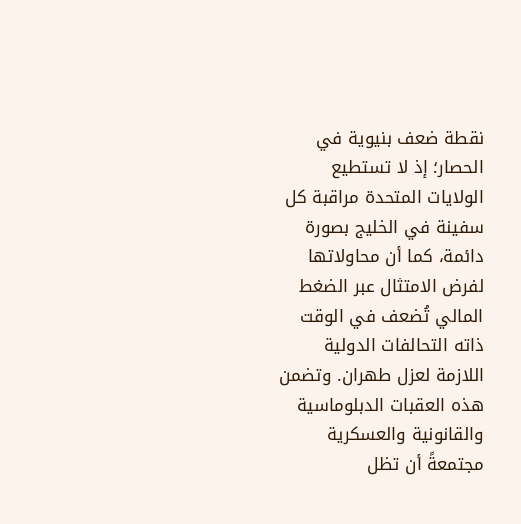نقطة ضعف بنيوية في الحصار؛ إذ لا تستطيع الولايات المتحدة مراقبة كل سفينة في الخليج بصورة دائمة، كما أن محاولاتها لفرض الامتثال عبر الضغط المالي تُضعف في الوقت ذاته التحالفات الدولية اللازمة لعزل طهران. وتضمن هذه العقبات الدبلوماسية والقانونية والعسكرية مجتمعةً أن تظل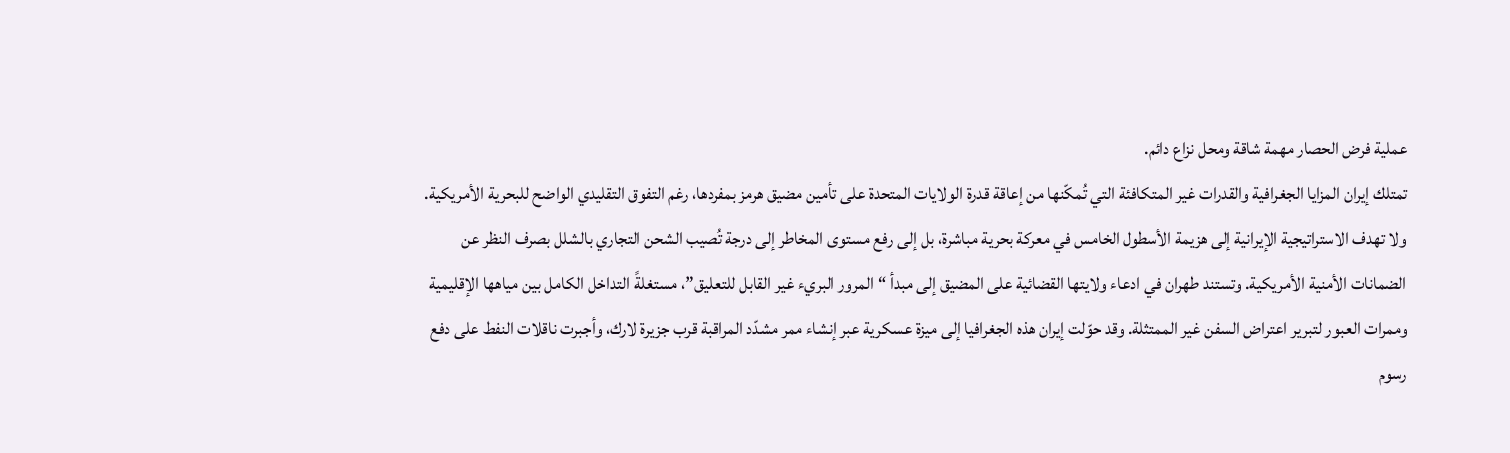عملية فرض الحصار مهمة شاقة ومحل نزاع دائم.
تمتلك إيران المزايا الجغرافية والقدرات غير المتكافئة التي تُمكّنها من إعاقة قدرة الولايات المتحدة على تأمين مضيق هرمز بمفردها، رغم التفوق التقليدي الواضح للبحرية الأمريكية. ولا تهدف الاستراتيجية الإيرانية إلى هزيمة الأسطول الخامس في معركة بحرية مباشرة، بل إلى رفع مستوى المخاطر إلى درجة تُصيب الشحن التجاري بالشلل بصرف النظر عن الضمانات الأمنية الأمريكية. وتستند طهران في ادعاء ولايتها القضائية على المضيق إلى مبدأ “المرور البريء غير القابل للتعليق”، مستغلةً التداخل الكامل بين مياهها الإقليمية وممرات العبور لتبرير اعتراض السفن غير الممتثلة. وقد حوّلت إيران هذه الجغرافيا إلى ميزة عسكرية عبر إنشاء ممر مشدّد المراقبة قرب جزيرة لارك، وأجبرت ناقلات النفط على دفع رسوم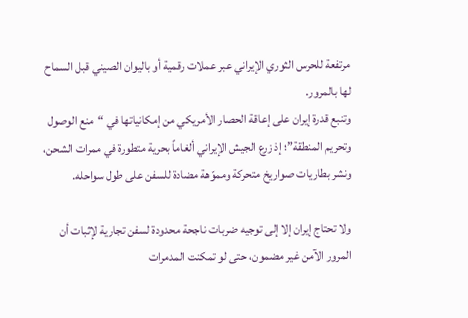مرتفعة للحرس الثوري الإيراني عبر عملات رقمية أو باليوان الصيني قبل السماح لها بالمرور.
وتنبع قدرة إيران على إعاقة الحصار الأمريكي من إمكانياتها في “منع الوصول وتحريم المنطقة”؛ إذ زرع الجيش الإيراني ألغاماً بحرية متطورة في ممرات الشحن، ونشر بطاريات صواريخ متحركة ومموّهة مضادة للسفن على طول سواحله.

ولا تحتاج إيران إلا إلى توجيه ضربات ناجحة محدودة لسفن تجارية لإثبات أن المرور الآمن غير مضمون، حتى لو تمكنت المدمرات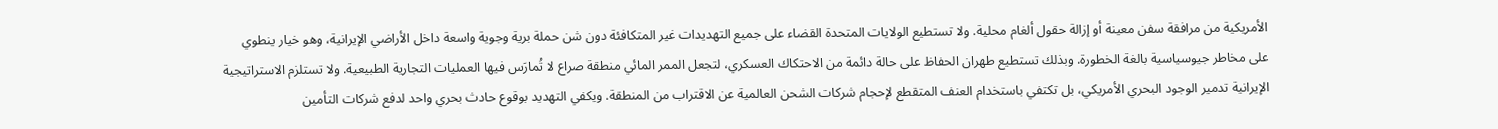الأمريكية من مرافقة سفن معينة أو إزالة حقول ألغام محلية. ولا تستطيع الولايات المتحدة القضاء على جميع التهديدات غير المتكافئة دون شن حملة برية وجوية واسعة داخل الأراضي الإيرانية، وهو خيار ينطوي على مخاطر جيوسياسية بالغة الخطورة. وبذلك تستطيع طهران الحفاظ على حالة دائمة من الاحتكاك العسكري، لتجعل الممر المائي منطقة صراع لا تُمارَس فيها العمليات التجارية الطبيعية. ولا تستلزم الاستراتيجية الإيرانية تدمير الوجود البحري الأمريكي، بل تكتفي باستخدام العنف المتقطع لإحجام شركات الشحن العالمية عن الاقتراب من المنطقة. ويكفي التهديد بوقوع حادث بحري واحد لدفع شركات التأمين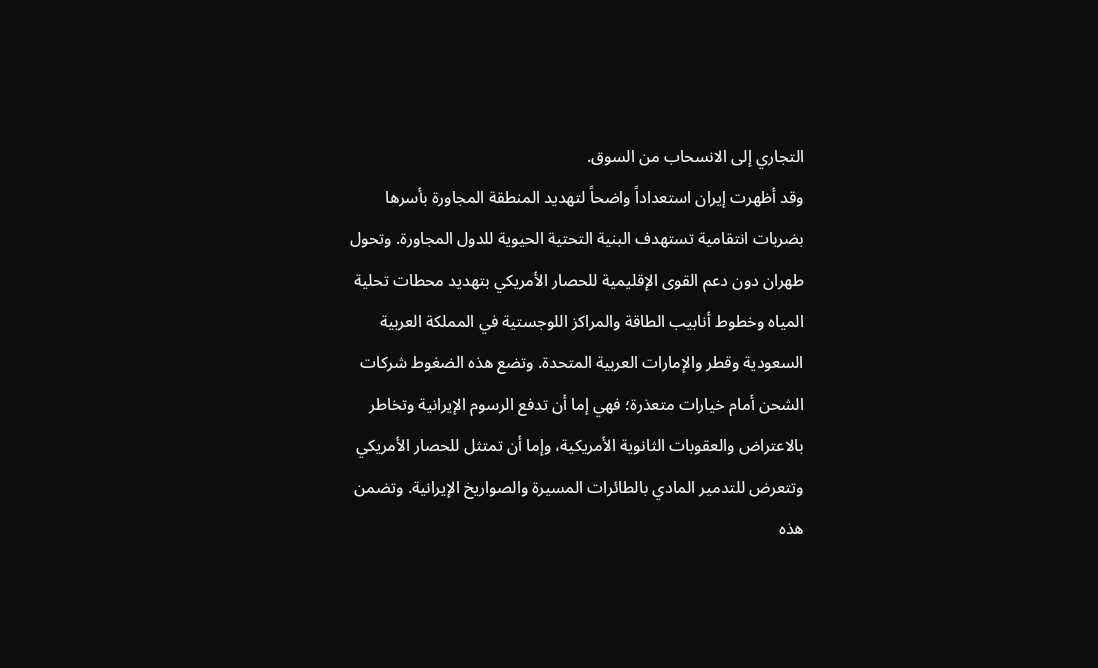التجاري إلى الانسحاب من السوق.
وقد أظهرت إيران استعداداً واضحاً لتهديد المنطقة المجاورة بأسرها بضربات انتقامية تستهدف البنية التحتية الحيوية للدول المجاورة. وتحول طهران دون دعم القوى الإقليمية للحصار الأمريكي بتهديد محطات تحلية المياه وخطوط أنابيب الطاقة والمراكز اللوجستية في المملكة العربية السعودية وقطر والإمارات العربية المتحدة. وتضع هذه الضغوط شركات الشحن أمام خيارات متعذرة؛ فهي إما أن تدفع الرسوم الإيرانية وتخاطر بالاعتراض والعقوبات الثانوية الأمريكية، وإما أن تمتثل للحصار الأمريكي وتتعرض للتدمير المادي بالطائرات المسيرة والصواريخ الإيرانية. وتضمن هذه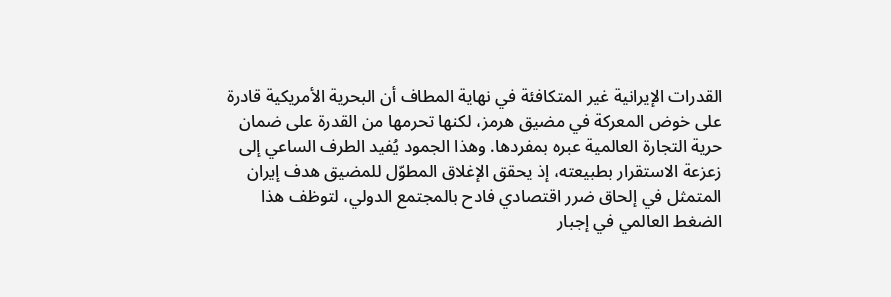القدرات الإيرانية غير المتكافئة في نهاية المطاف أن البحرية الأمريكية قادرة على خوض المعركة في مضيق هرمز، لكنها تحرمها من القدرة على ضمان حرية التجارة العالمية عبره بمفردها. وهذا الجمود يُفيد الطرف الساعي إلى زعزعة الاستقرار بطبيعته، إذ يحقق الإغلاق المطوّل للمضيق هدف إيران المتمثل في إلحاق ضرر اقتصادي فادح بالمجتمع الدولي، لتوظف هذا الضغط العالمي في إجبار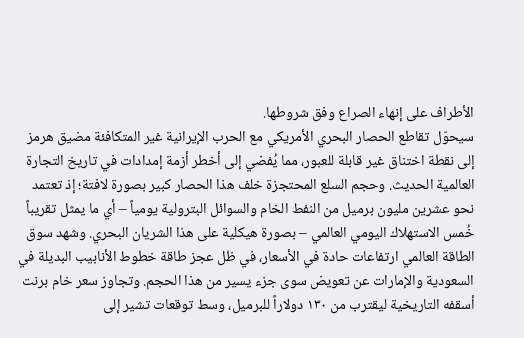الأطراف على إنهاء الصراع وفق شروطها.
سيحوّل تقاطع الحصار البحري الأمريكي مع الحرب الإيرانية غير المتكافئة مضيق هرمز إلى نقطة اختناق غير قابلة للعبور، مما يُفضي إلى أخطر أزمة إمدادات في تاريخ التجارة العالمية الحديث. وحجم السلع المحتجزة خلف هذا الحصار كبير بصورة لافتة؛ إذ تعتمد نحو عشرين مليون برميل من النفط الخام والسوائل البترولية يومياً – أي ما يمثل تقريباً خُمس الاستهلاك اليومي العالمي – بصورة هيكلية على هذا الشريان البحري. وشهد سوق الطاقة العالمي ارتفاعات حادة في الأسعار، في ظل عجز طاقة خطوط الأنابيب البديلة في السعودية والإمارات عن تعويض سوى جزء يسير من هذا الحجم. وتجاوز سعر خام برنت أسقفه التاريخية ليقترب من ١٣٠ دولاراً للبرميل، وسط توقعات تشير إلى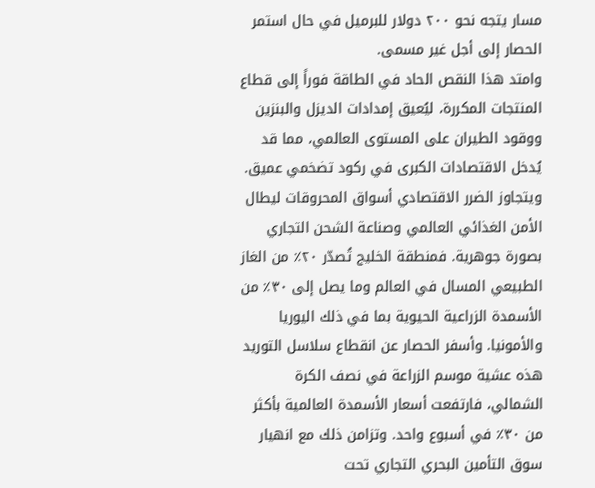مسار يتجه نحو ٢٠٠ دولار للبرميل في حال استمر الحصار إلى أجل غير مسمى.
وامتد هذا النقص الحاد في الطاقة فوراً إلى قطاع المنتجات المكررة، ليُعيق إمدادات الديزل والبنزين ووقود الطيران على المستوى العالمي، مما قد يُدخل الاقتصادات الكبرى في ركود تضخمي عميق.
ويتجاوز الضرر الاقتصادي أسواق المحروقات ليطال الأمن الغذائي العالمي وصناعة الشحن التجاري بصورة جوهرية. فمنطقة الخليج تُصدّر ٢٠٪ من الغاز الطبيعي المسال في العالم وما يصل إلى ٣٠٪ من الأسمدة الزراعية الحيوية بما في ذلك اليوريا والأمونيا. وأسفر الحصار عن انقطاع سلاسل التوريد هذه عشية موسم الزراعة في نصف الكرة الشمالي، فارتفعت أسعار الأسمدة العالمية بأكثر من ٣٠٪ في أسبوع واحد. وتزامن ذلك مع انهيار سوق التأمين البحري التجاري تحت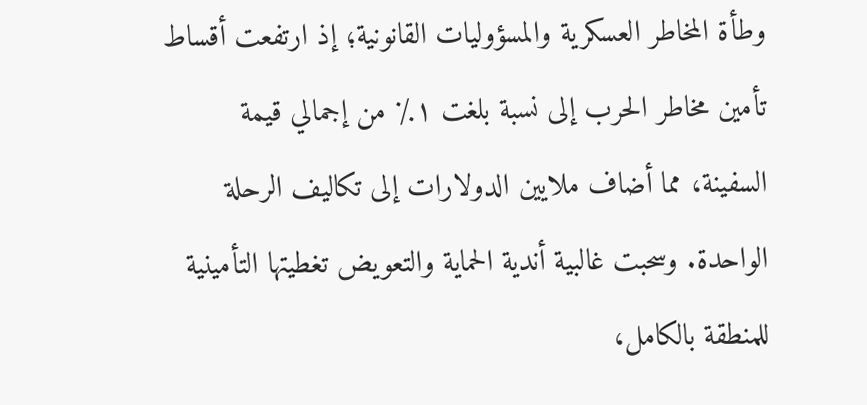وطأة المخاطر العسكرية والمسؤوليات القانونية؛ إذ ارتفعت أقساط تأمين مخاطر الحرب إلى نسبة بلغت ١٪ من إجمالي قيمة السفينة، مما أضاف ملايين الدولارات إلى تكاليف الرحلة الواحدة. وسحبت غالبية أندية الحماية والتعويض تغطيتها التأمينية للمنطقة بالكامل،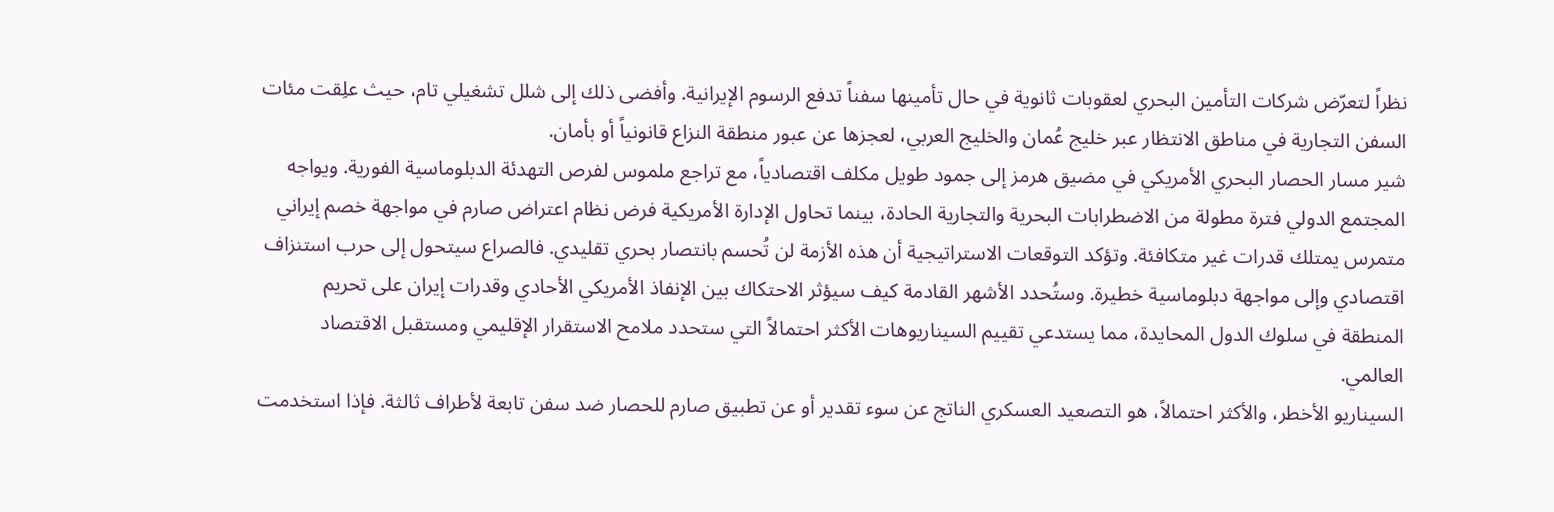نظراً لتعرّض شركات التأمين البحري لعقوبات ثانوية في حال تأمينها سفناً تدفع الرسوم الإيرانية. وأفضى ذلك إلى شلل تشغيلي تام، حيث علِقت مئات السفن التجارية في مناطق الانتظار عبر خليج عُمان والخليج العربي، لعجزها عن عبور منطقة النزاع قانونياً أو بأمان.
شير مسار الحصار البحري الأمريكي في مضيق هرمز إلى جمود طويل مكلف اقتصادياً، مع تراجع ملموس لفرص التهدئة الدبلوماسية الفورية. ويواجه المجتمع الدولي فترة مطولة من الاضطرابات البحرية والتجارية الحادة، بينما تحاول الإدارة الأمريكية فرض نظام اعتراض صارم في مواجهة خصم إيراني متمرس يمتلك قدرات غير متكافئة. وتؤكد التوقعات الاستراتيجية أن هذه الأزمة لن تُحسم بانتصار بحري تقليدي. فالصراع سيتحول إلى حرب استنزاف اقتصادي وإلى مواجهة دبلوماسية خطيرة. وستُحدد الأشهر القادمة كيف سيؤثر الاحتكاك بين الإنفاذ الأمريكي الأحادي وقدرات إيران على تحريم المنطقة في سلوك الدول المحايدة، مما يستدعي تقييم السيناريوهات الأكثر احتمالاً التي ستحدد ملامح الاستقرار الإقليمي ومستقبل الاقتصاد العالمي.
السيناريو الأخطر، والأكثر احتمالاً، هو التصعيد العسكري الناتج عن سوء تقدير أو عن تطبيق صارم للحصار ضد سفن تابعة لأطراف ثالثة. فإذا استخدمت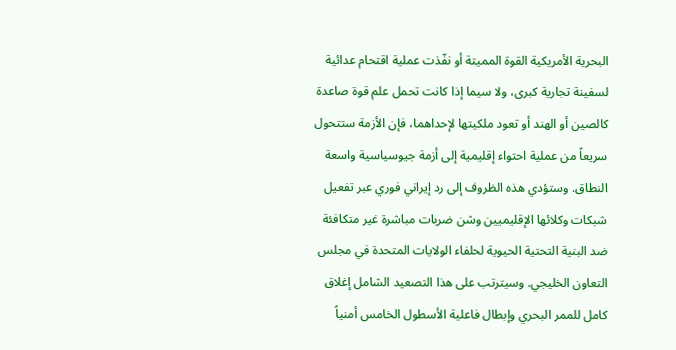البحرية الأمريكية القوة المميتة أو نفّذت عملية اقتحام عدائية لسفينة تجارية كبرى، ولا سيما إذا كانت تحمل علم قوة صاعدة كالصين أو الهند أو تعود ملكيتها لإحداهما، فإن الأزمة ستتحول سريعاً من عملية احتواء إقليمية إلى أزمة جيوسياسية واسعة النطاق. وستؤدي هذه الظروف إلى رد إيراني فوري عبر تفعيل شبكات وكلائها الإقليميين وشن ضربات مباشرة غير متكافئة ضد البنية التحتية الحيوية لحلفاء الولايات المتحدة في مجلس التعاون الخليجي. وسيترتب على هذا التصعيد الشامل إغلاق كامل للممر البحري وإبطال فاعلية الأسطول الخامس أمنياً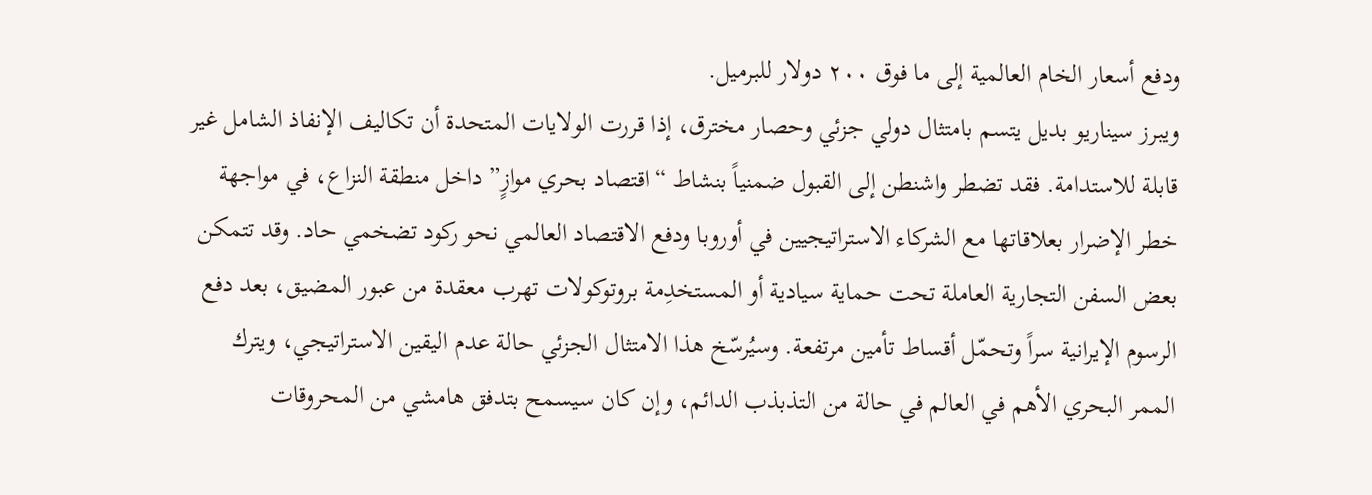ودفع أسعار الخام العالمية إلى ما فوق ٢٠٠ دولار للبرميل.
ويبرز سيناريو بديل يتسم بامتثال دولي جزئي وحصار مخترق، إذا قررت الولايات المتحدة أن تكاليف الإنفاذ الشامل غير قابلة للاستدامة. فقد تضطر واشنطن إلى القبول ضمنياً بنشاط “اقتصاد بحري موازٍ” داخل منطقة النزاع، في مواجهة خطر الإضرار بعلاقاتها مع الشركاء الاستراتيجيين في أوروبا ودفع الاقتصاد العالمي نحو ركود تضخمي حاد. وقد تتمكن بعض السفن التجارية العاملة تحت حماية سيادية أو المستخدِمة بروتوكولات تهرب معقدة من عبور المضيق، بعد دفع الرسوم الإيرانية سراً وتحمّل أقساط تأمين مرتفعة. وسيُرسّخ هذا الامتثال الجزئي حالة عدم اليقين الاستراتيجي، ويترك الممر البحري الأهم في العالم في حالة من التذبذب الدائم، وإن كان سيسمح بتدفق هامشي من المحروقات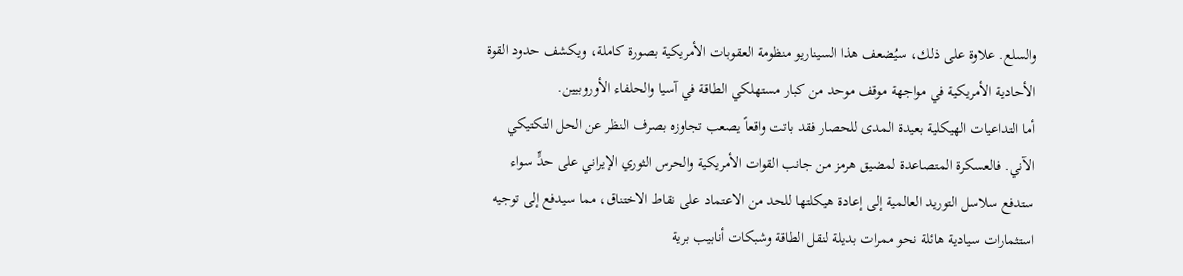والسلع. علاوة على ذلك، سيُضعف هذا السيناريو منظومة العقوبات الأمريكية بصورة كاملة، ويكشف حدود القوة الأحادية الأمريكية في مواجهة موقف موحد من كبار مستهلكي الطاقة في آسيا والحلفاء الأوروبيين.
أما التداعيات الهيكلية بعيدة المدى للحصار فقد باتت واقعاً يصعب تجاوزه بصرف النظر عن الحل التكتيكي الآني. فالعسكرة المتصاعدة لمضيق هرمز من جانب القوات الأمريكية والحرس الثوري الإيراني على حدٍّ سواء ستدفع سلاسل التوريد العالمية إلى إعادة هيكلتها للحد من الاعتماد على نقاط الاختناق، مما سيدفع إلى توجيه استثمارات سيادية هائلة نحو ممرات بديلة لنقل الطاقة وشبكات أنابيب برية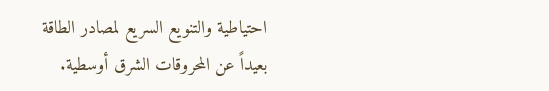احتياطية والتنويع السريع لمصادر الطاقة بعيداً عن المحروقات الشرق أوسطية.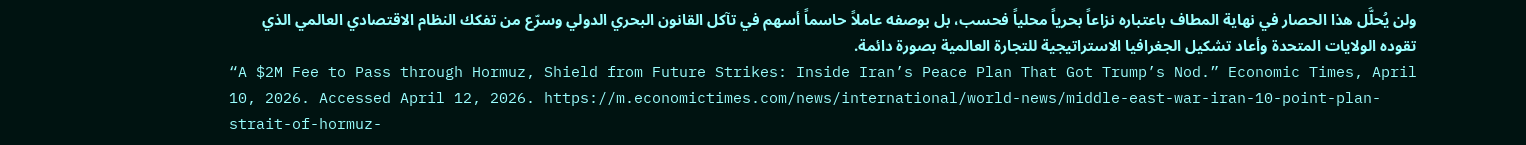ولن يُحلَّل هذا الحصار في نهاية المطاف باعتباره نزاعاً بحرياً محلياً فحسب، بل بوصفه عاملاً حاسماً أسهم في تآكل القانون البحري الدولي وسرّع من تفكك النظام الاقتصادي العالمي الذي تقوده الولايات المتحدة وأعاد تشكيل الجغرافيا الاستراتيجية للتجارة العالمية بصورة دائمة.
“A $2M Fee to Pass through Hormuz, Shield from Future Strikes: Inside Iran’s Peace Plan That Got Trump’s Nod.” Economic Times, April 10, 2026. Accessed April 12, 2026. https://m.economictimes.com/news/international/world-news/middle-east-war-iran-10-point-plan-strait-of-hormuz-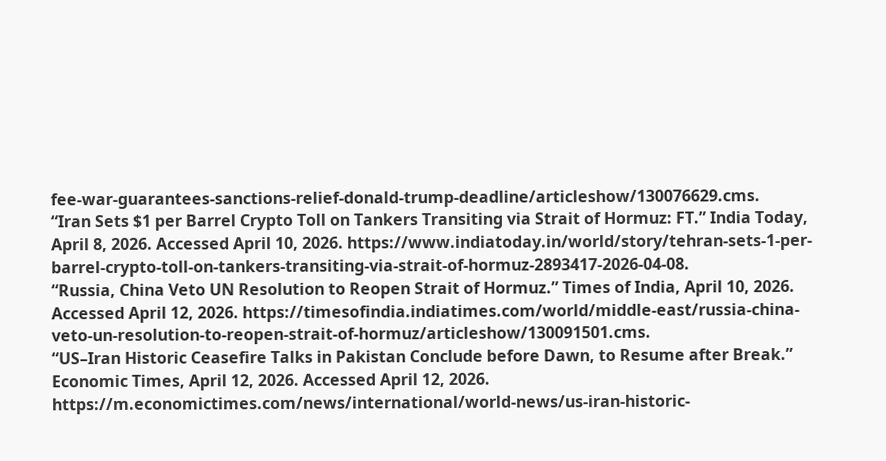fee-war-guarantees-sanctions-relief-donald-trump-deadline/articleshow/130076629.cms.
“Iran Sets $1 per Barrel Crypto Toll on Tankers Transiting via Strait of Hormuz: FT.” India Today, April 8, 2026. Accessed April 10, 2026. https://www.indiatoday.in/world/story/tehran-sets-1-per-barrel-crypto-toll-on-tankers-transiting-via-strait-of-hormuz-2893417-2026-04-08.
“Russia, China Veto UN Resolution to Reopen Strait of Hormuz.” Times of India, April 10, 2026. Accessed April 12, 2026. https://timesofindia.indiatimes.com/world/middle-east/russia-china-veto-un-resolution-to-reopen-strait-of-hormuz/articleshow/130091501.cms.
“US–Iran Historic Ceasefire Talks in Pakistan Conclude before Dawn, to Resume after Break.” Economic Times, April 12, 2026. Accessed April 12, 2026. https://m.economictimes.com/news/international/world-news/us-iran-historic-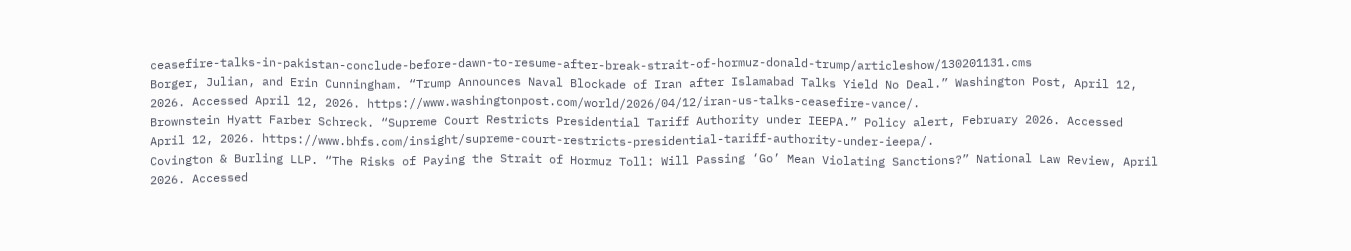ceasefire-talks-in-pakistan-conclude-before-dawn-to-resume-after-break-strait-of-hormuz-donald-trump/articleshow/130201131.cms
Borger, Julian, and Erin Cunningham. “Trump Announces Naval Blockade of Iran after Islamabad Talks Yield No Deal.” Washington Post, April 12, 2026. Accessed April 12, 2026. https://www.washingtonpost.com/world/2026/04/12/iran-us-talks-ceasefire-vance/.
Brownstein Hyatt Farber Schreck. “Supreme Court Restricts Presidential Tariff Authority under IEEPA.” Policy alert, February 2026. Accessed April 12, 2026. https://www.bhfs.com/insight/supreme-court-restricts-presidential-tariff-authority-under-ieepa/.
Covington & Burling LLP. “The Risks of Paying the Strait of Hormuz Toll: Will Passing ‘Go’ Mean Violating Sanctions?” National Law Review, April 2026. Accessed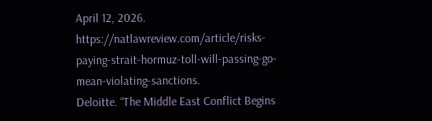April 12, 2026. https://natlawreview.com/article/risks-paying-strait-hormuz-toll-will-passing-go-mean-violating-sanctions.
Deloitte. “The Middle East Conflict Begins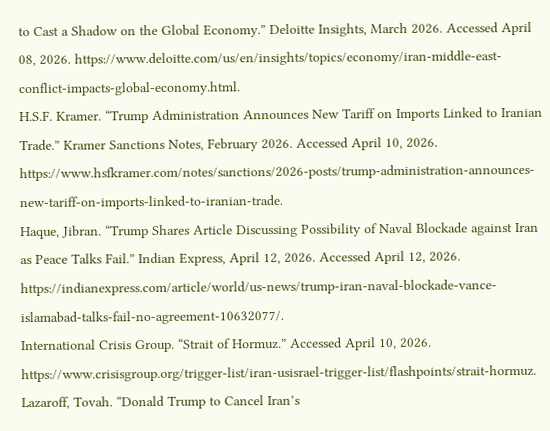to Cast a Shadow on the Global Economy.” Deloitte Insights, March 2026. Accessed April 08, 2026. https://www.deloitte.com/us/en/insights/topics/economy/iran-middle-east-conflict-impacts-global-economy.html.
H.S.F. Kramer. “Trump Administration Announces New Tariff on Imports Linked to Iranian Trade.” Kramer Sanctions Notes, February 2026. Accessed April 10, 2026. https://www.hsfkramer.com/notes/sanctions/2026-posts/trump-administration-announces-new-tariff-on-imports-linked-to-iranian-trade.
Haque, Jibran. “Trump Shares Article Discussing Possibility of Naval Blockade against Iran as Peace Talks Fail.” Indian Express, April 12, 2026. Accessed April 12, 2026. https://indianexpress.com/article/world/us-news/trump-iran-naval-blockade-vance-islamabad-talks-fail-no-agreement-10632077/.
International Crisis Group. “Strait of Hormuz.” Accessed April 10, 2026. https://www.crisisgroup.org/trigger-list/iran-usisrael-trigger-list/flashpoints/strait-hormuz.
Lazaroff, Tovah. “Donald Trump to Cancel Iran’s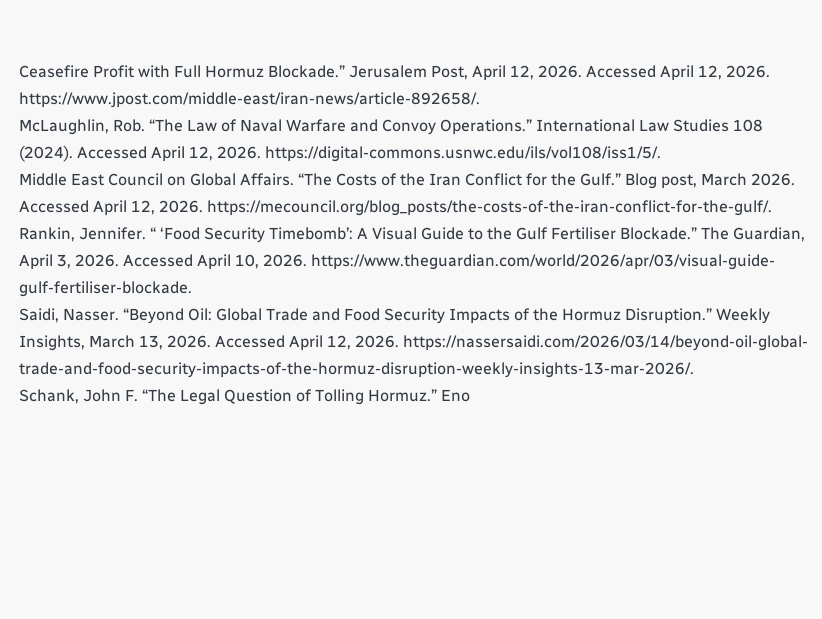Ceasefire Profit with Full Hormuz Blockade.” Jerusalem Post, April 12, 2026. Accessed April 12, 2026. https://www.jpost.com/middle-east/iran-news/article-892658/.
McLaughlin, Rob. “The Law of Naval Warfare and Convoy Operations.” International Law Studies 108 (2024). Accessed April 12, 2026. https://digital-commons.usnwc.edu/ils/vol108/iss1/5/.
Middle East Council on Global Affairs. “The Costs of the Iran Conflict for the Gulf.” Blog post, March 2026. Accessed April 12, 2026. https://mecouncil.org/blog_posts/the-costs-of-the-iran-conflict-for-the-gulf/.
Rankin, Jennifer. “ ‘Food Security Timebomb’: A Visual Guide to the Gulf Fertiliser Blockade.” The Guardian, April 3, 2026. Accessed April 10, 2026. https://www.theguardian.com/world/2026/apr/03/visual-guide-gulf-fertiliser-blockade.
Saidi, Nasser. “Beyond Oil: Global Trade and Food Security Impacts of the Hormuz Disruption.” Weekly Insights, March 13, 2026. Accessed April 12, 2026. https://nassersaidi.com/2026/03/14/beyond-oil-global-trade-and-food-security-impacts-of-the-hormuz-disruption-weekly-insights-13-mar-2026/.
Schank, John F. “The Legal Question of Tolling Hormuz.” Eno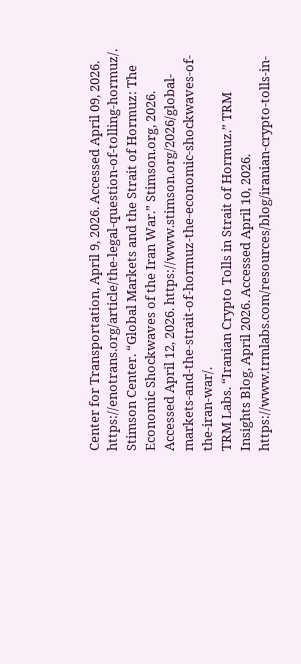Center for Transportation, April 9, 2026. Accessed April 09, 2026. https://enotrans.org/article/the-legal-question-of-tolling-hormuz/.
Stimson Center. “Global Markets and the Strait of Hormuz: The Economic Shockwaves of the Iran War.” Stimson.org, 2026. Accessed April 12, 2026. https://www.stimson.org/2026/global-markets-and-the-strait-of-hormuz-the-economic-shockwaves-of-the-iran-war/.
TRM Labs. “Iranian Crypto Tolls in Strait of Hormuz.” TRM Insights Blog, April 2026. Accessed April 10, 2026. https://www.trmlabs.com/resources/blog/iranian-crypto-tolls-in-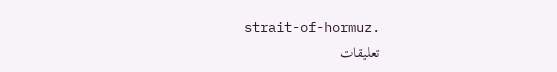strait-of-hormuz.
تعليقات